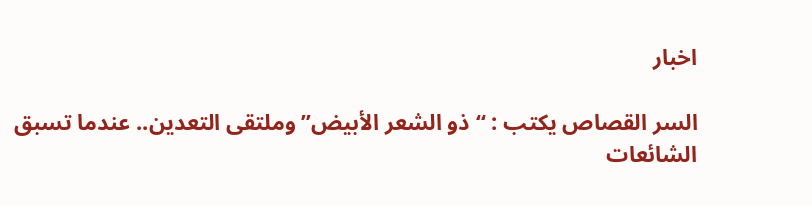اخبار

السر القصاص يكتب : “ذو الشعر الأبيض” وملتقى التعدين.. عندما تسبق الشائعات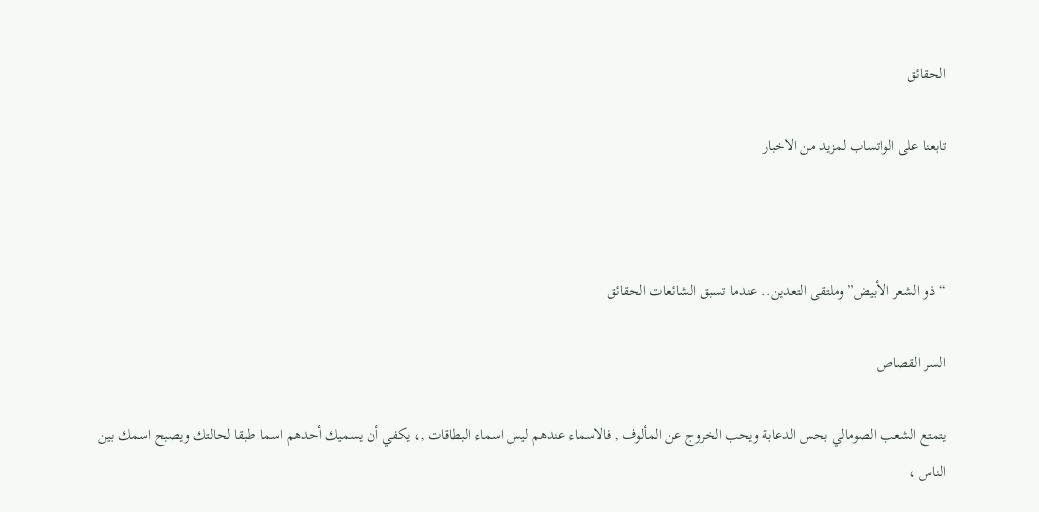الحقائق

تابعنا على الواتساب لمزيد من الاخبار



“ذو الشعر الأبيض” وملتقى التعدين.. عندما تسبق الشائعات الحقائق

السر القصاص

يتمتع الشعب الصومالي بحس الدعابة ويحب الخروج عن المألوف , فالاسماء عندهم ليس اسماء البطاقات ,، يكفي أن يسميك أحدهم اسما طبقا لحالتك ويصبح اسمك بين الناس ،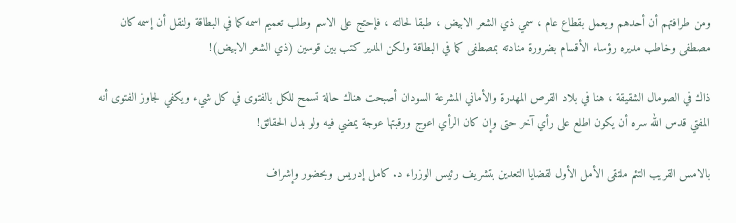ومن طرافتهم أن أحدهم ويعمل بقطاع عام ، سمي ذي الشعر الابيض ، طبقا لحالته ، فإحتج على الاسم وطلب تعميم اسمه كما في البطاقة ولنقل أن إسمه كان مصطفى وخاطب مديره رؤساء الأقسام بضرورة منادته بمصطفى كما في البطاقة ولكن المدير كتب بين قوسين (ذي الشعر الابيض)!

ذاك في الصومال الشقيقة ، هنا في بلاد القرص المهدرة والأماني المشرعة السودان أصبحت هناك حالة تسمح للكل بالفتوى في كل شيء ويكفي لجاوز الفتوى أنه المفتي قدس الله سره أن يكون اطلع على رأي آخر حتى وإن كان الرأي اعوج ورقبتها عوجة يمضي فيه ولو بدل الحقائق!

بالامس القريب التئم ملتقى الأمل الأول لقضايا التعدين بتشريف رئيس الوزراء د. كامل إدريس وبحضور وإشراف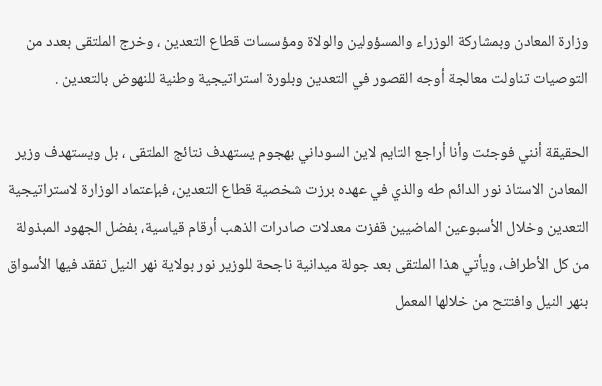وزارة المعادن وبمشاركة الوزراء والمسؤولين والولاة ومؤسسات قطاع التعدين ، وخرج الملتقى بعدد من التوصيات تناولت معالجة أوجه القصور في التعدين وبلورة استراتيجية وطنية للنهوض بالتعدين .

الحقيقة أنني فوجئت وأنا أراجع التايم لاين السوداني بهجوم يستهدف نتائج الملتقى ، بل ويستهدف وزير المعادن الاستاذ نور الدائم طه والذي في عهده برزت شخصية قطاع التعدين، فبإعتماد الوزارة لاستراتيجية التعدين وخلال الأسبوعين الماضيين قفزت معدلات صادرات الذهب أرقام قياسية، بفضل الجهود المبذولة من كل الأطراف، ويأتي هذا الملتقى بعد جولة ميدانية ناجحة للوزير نور بولاية نهر النيل تفقد فيها الأسواق بنهر النيل وافتتح من خلالها المعمل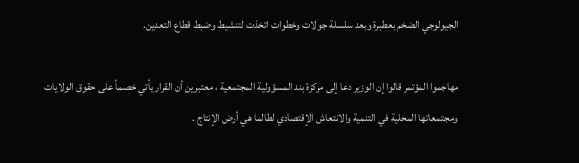الجيولوجي الضخم بعطبرة وبعد سلسلة جولات وخطوات اتخذت لتنشيط وضبط قطاع التعدين.

مهاجموا المؤتمر قالوا إن الوزير دعا إلى مركزة بند المسؤولية المجتمعية ، معتبرين أن القرار يأتي خصماً على حقوق الولايات ومجتمعاتها المحلية في التنمية والانتعاش الإقتصادي لطالما هي أرض الإنتاج .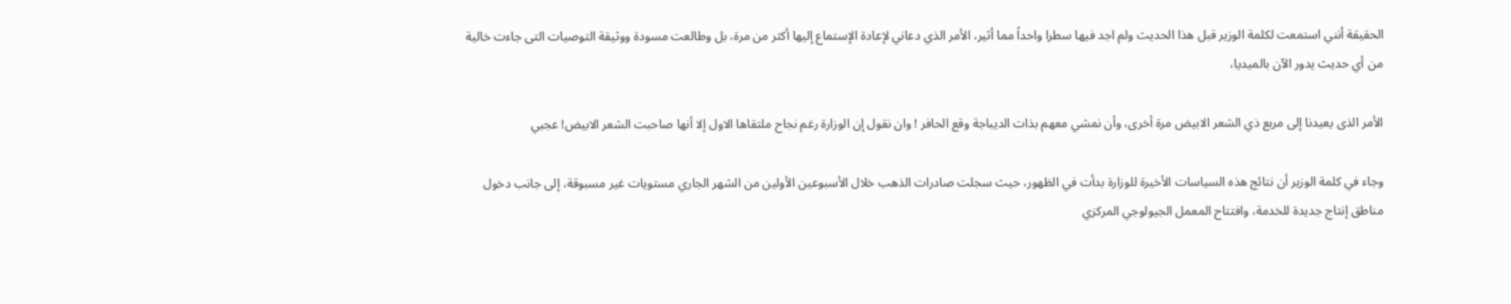الحقيقة أنني استمعت لكلمة الوزير قبل هذا الحديث ولم اجد فيها سطرا واحداً مما أثير، الأمر الذي دعاني لإعادة الإستماع إليها أكثر من مرة، بل وطالعت مسودة ووثيقة التوصيات التى جاءت خالية من أي حديث يدور الآن بالميديا،

الأمر الذى يعيدنا إلى مربع ذي الشعر الابيض مرة أخرى، وأن نمشي معهم بذات الديباجة وقع الحافر ! وان نقول إن الوزارة رغم نجاح ملتقاها الاول إلا أنها صاحبت الشعر الابيض! عجبي

وجاء في كلمة الوزير أن نتائج هذه السياسات الأخيرة للوزارة بدأت في الظهور، حيث سجلت صادرات الذهب خلال الأسبوعين الأولين من الشهر الجاري مستويات غير مسبوقة، إلى جانب دخول مناطق إنتاج جديدة للخدمة، وافتتاح المعمل الجيولوجي المركزي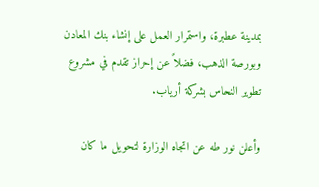بمدينة عطبرة، واستمرار العمل على إنشاء بنك المعادن وبورصة الذهب، فضلاً عن إحراز تقدم في مشروع تطوير النحاس بشركة أرياب.

وأعلن نور طه عن اتجاه الوزارة لتحويل ما كان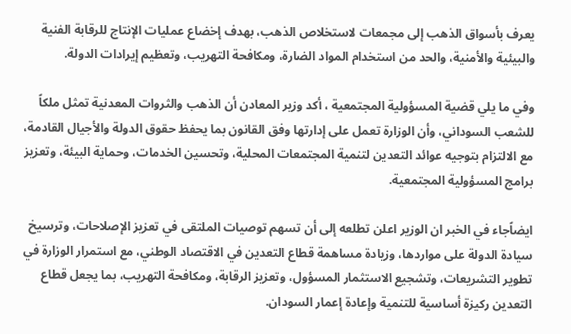يعرف بأسواق الذهب إلى مجمعات لاستخلاص الذهب، بهدف إخضاع عمليات الإنتاج للرقابة الفنية والبيئية والأمنية، والحد من استخدام المواد الضارة، ومكافحة التهريب، وتعظيم إيرادات الدولة.

وفي ما يلي قضية المسؤولية المجتمعية ، أكد وزير المعادن أن الذهب والثروات المعدنية تمثل ملكاً للشعب السوداني، وأن الوزارة تعمل على إدارتها وفق القانون بما يحفظ حقوق الدولة والأجيال القادمة، مع الالتزام بتوجيه عوائد التعدين لتنمية المجتمعات المحلية، وتحسين الخدمات، وحماية البيئة، وتعزيز برامج المسؤولية المجتمعية.

ايضاًجاء في الخبر ان الوزير اعلن تطلعه إلى أن تسهم توصيات الملتقى في تعزيز الإصلاحات، وترسيخ سيادة الدولة على مواردها، وزيادة مساهمة قطاع التعدين في الاقتصاد الوطني، مع استمرار الوزارة في تطوير التشريعات، وتشجيع الاستثمار المسؤول، وتعزيز الرقابة، ومكافحة التهريب، بما يجعل قطاع التعدين ركيزة أساسية للتنمية وإعادة إعمار السودان.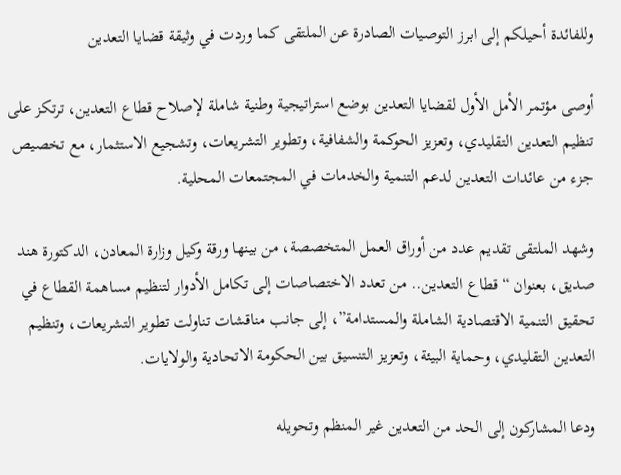وللفائدة أحيلكم إلى ابرز التوصيات الصادرة عن الملتقى كما وردت في وثيقة قضايا التعدين

أوصى مؤتمر الأمل الأول لقضايا التعدين بوضع استراتيجية وطنية شاملة لإصلاح قطاع التعدين، ترتكز على تنظيم التعدين التقليدي، وتعزيز الحوكمة والشفافية، وتطوير التشريعات، وتشجيع الاستثمار، مع تخصيص جزء من عائدات التعدين لدعم التنمية والخدمات في المجتمعات المحلية.

وشهد الملتقى تقديم عدد من أوراق العمل المتخصصة، من بينها ورقة وكيل وزارة المعادن، الدكتورة هند صديق، بعنوان “قطاع التعدين.. من تعدد الاختصاصات إلى تكامل الأدوار لتنظيم مساهمة القطاع في تحقيق التنمية الاقتصادية الشاملة والمستدامة”، إلى جانب مناقشات تناولت تطوير التشريعات، وتنظيم التعدين التقليدي، وحماية البيئة، وتعزيز التنسيق بين الحكومة الاتحادية والولايات.

ودعا المشاركون إلى الحد من التعدين غير المنظم وتحويله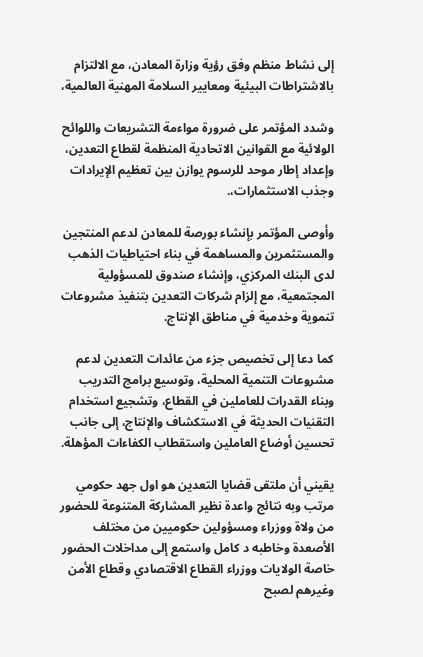إلى نشاط منظم وفق رؤية وزارة المعادن، مع الالتزام بالاشتراطات البيئية ومعايير السلامة المهنية العالمية،

وشدد المؤتمر على ضرورة مواءمة التشريعات واللوائح الولائية مع القوانين الاتحادية المنظمة لقطاع التعدين، وإعداد إطار موحد للرسوم يوازن بين تعظيم الإيرادات وجذب الاستثمارات،.

وأوصى المؤتمر بإنشاء بورصة للمعادن لدعم المنتجين والمستثمرين والمساهمة في بناء احتياطيات الذهب لدى البنك المركزي، وإنشاء صندوق للمسؤولية المجتمعية، مع إلزام شركات التعدين بتنفيذ مشروعات تنموية وخدمية في مناطق الإنتاج.

كما دعا إلى تخصيص جزء من عائدات التعدين لدعم مشروعات التنمية المحلية، وتوسيع برامج التدريب وبناء القدرات للعاملين في القطاع، وتشجيع استخدام التقنيات الحديثة في الاستكشاف والإنتاج، إلى جانب تحسين أوضاع العاملين واستقطاب الكفاءات المؤهلة.

يقيني أن ملتقى قضايا التعدين هو اول جهد حكومي مرتب وبه نتائج واعدة نظير المشاركة المتنوعة للحضور من ولاة ووزراء ومسؤولين حكوميين من مختلف الأصعدة وخاطبه د كامل واستمع إلى مداخلات الحضور خاصة الولايات ووزراء القطاع الاقتصادي وقطاع الأمن وغيرهم لصبح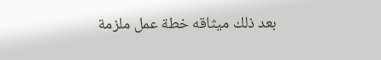بعد ذلك ميثاقه خطة عمل ملزمة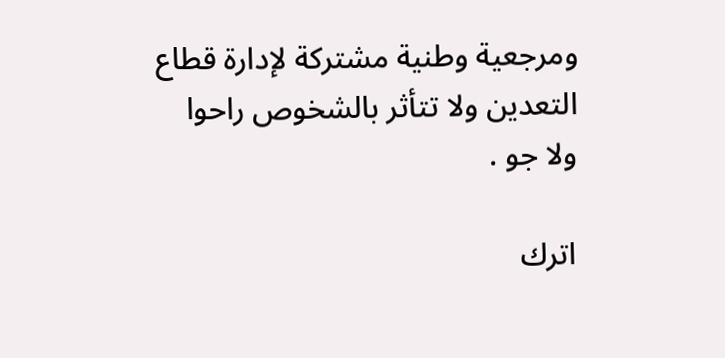ومرجعية وطنية مشتركة لإدارة قطاع التعدين ولا تتأثر بالشخوص راحوا ولا جو .

اترك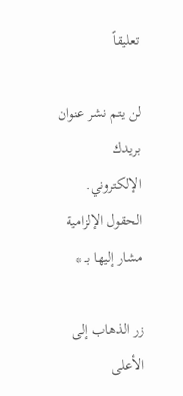تعليقاً

لن يتم نشر عنوان بريدك الإلكتروني. الحقول الإلزامية مشار إليها بـ *

زر الذهاب إلى الأعلى